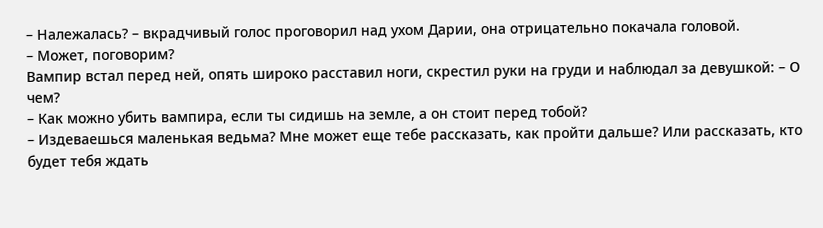– Належалась? – вкрадчивый голос проговорил над ухом Дарии, она отрицательно покачала головой.
– Может, поговорим?
Вампир встал перед ней, опять широко расставил ноги, скрестил руки на груди и наблюдал за девушкой: – О чем?
– Как можно убить вампира, если ты сидишь на земле, а он стоит перед тобой?
– Издеваешься маленькая ведьма? Мне может еще тебе рассказать, как пройти дальше? Или рассказать, кто будет тебя ждать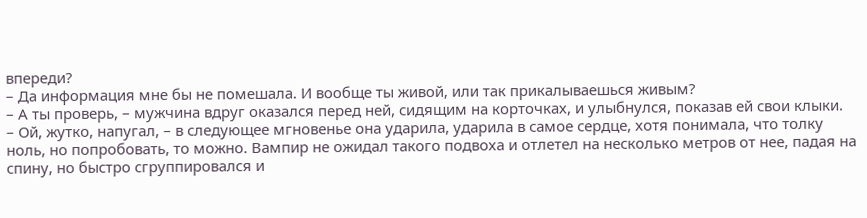впереди?
– Да информация мне бы не помешала. И вообще ты живой, или так прикалываешься живым?
– А ты проверь, – мужчина вдруг оказался перед ней, сидящим на корточках, и улыбнулся, показав ей свои клыки.
– Ой, жутко, напугал, – в следующее мгновенье она ударила, ударила в самое сердце, хотя понимала, что толку ноль, но попробовать, то можно. Вампир не ожидал такого подвоха и отлетел на несколько метров от нее, падая на спину, но быстро сгруппировался и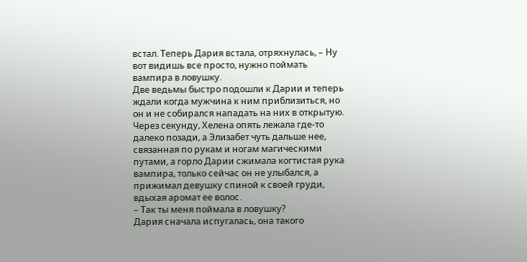встал. Теперь Дария встала, отряхнулась, – Ну вот видишь все просто, нужно поймать вампира в ловушку.
Две ведьмы быстро подошли к Дарии и теперь ждали когда мужчина к ним приблизиться, но он и не собирался нападать на них в открытую. Через секунду, Хелена опять лежала где-то далеко позади, а Элизабет чуть дальше нее, связанная по рукам и ногам магическими путами, а горло Дарии сжимала когтистая рука вампира, только сейчас он не улыбался, а прижимал девушку спиной к своей груди, вдыхая аромат ее волос.
– Так ты меня поймала в ловушку?
Дария сначала испугалась, она такого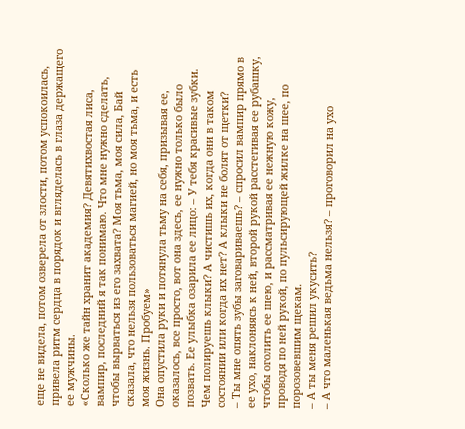еще не видела, потом озверела от злости, потом успокоилась, привела ритм сердца в порядок и вгляделась в глаза держащего ее мужчины.
«Сколько же тайн хранит академия? Девятихвостая лиса, вампир, последний я так понимаю. Что мне нужно сделать, чтобы вырваться из его захвата? Моя тьма, моя сила, Бай сказала, что нельзя пользоваться магией, но моя тьма, и есть моя жизнь. Пробуем»
Она опустила руки и потянула тьму на себя, призывая ее, оказалось, все просто, вот она здесь, ее нужно только было позвать. Ее улыбка озарила ее лицо: – У тебя красивые зубки. Чем полируешь клыки? А чистишь их, когда они в таком состоянии или когда их нет? А клыки не болят от щетки?
– Ты мне опять зубы заговариваешь? – спросил вампир прямо в ее ухо, наклоняясь к ней, второй рукой расстегивая ее рубашку, чтобы оголить ее шею, и рассматривая ее нежную кожу, проводя по ней рукой, по пульсирующей жилке на шее, по порозовевшим щекам.
– А ты меня решил укусить?
– А что маленькая ведьма нельзя? – проговорил на ухо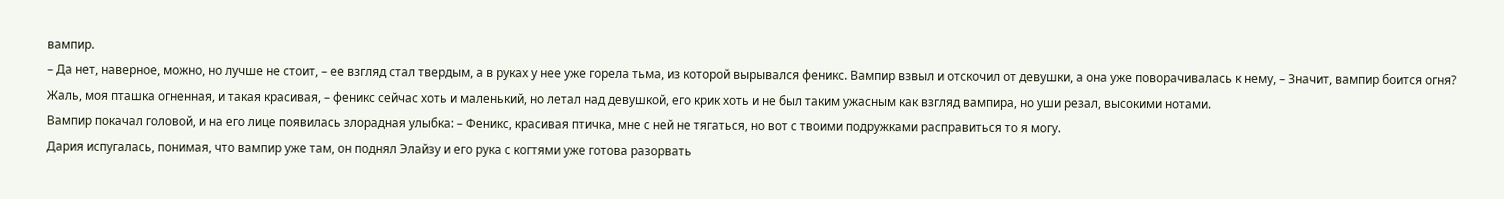вампир.
– Да нет, наверное, можно, но лучше не стоит, – ее взгляд стал твердым, а в руках у нее уже горела тьма, из которой вырывался феникс. Вампир взвыл и отскочил от девушки, а она уже поворачивалась к нему, – Значит, вампир боится огня? Жаль, моя пташка огненная, и такая красивая, – феникс сейчас хоть и маленький, но летал над девушкой, его крик хоть и не был таким ужасным как взгляд вампира, но уши резал, высокими нотами.
Вампир покачал головой, и на его лице появилась злорадная улыбка: – Феникс, красивая птичка, мне с ней не тягаться, но вот с твоими подружками расправиться то я могу.
Дария испугалась, понимая, что вампир уже там, он поднял Элайзу и его рука с когтями уже готова разорвать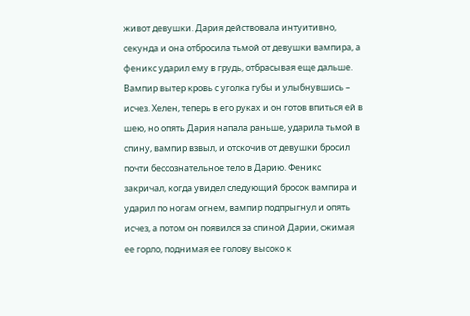живот девушки. Дария действовала интуитивно, секунда и она отбросила тьмой от девушки вампира, а феникс ударил ему в грудь, отбрасывая еще дальше. Вампир вытер кровь с уголка губы и улыбнувшись – исчез. Хелен, теперь в его руках и он готов впиться ей в шею, но опять Дария напала раньше, ударила тьмой в спину, вампир взвыл, и отскочив от девушки бросил почти бессознательное тело в Дарию. Феникс закричал, когда увидел следующий бросок вампира и ударил по ногам огнем, вампир подпрыгнул и опять исчез, а потом он появился за спиной Дарии, сжимая ее горло, поднимая ее голову высоко к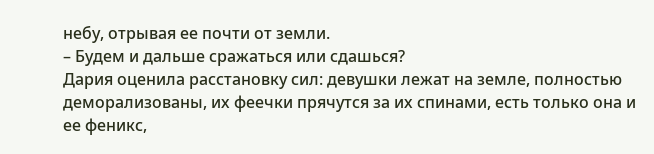небу, отрывая ее почти от земли.
– Будем и дальше сражаться или сдашься?
Дария оценила расстановку сил: девушки лежат на земле, полностью деморализованы, их феечки прячутся за их спинами, есть только она и ее феникс,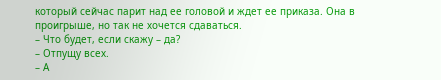который сейчас парит над ее головой и ждет ее приказа. Она в проигрыше, но так не хочется сдаваться.
– Что будет, если скажу – да?
– Отпущу всех.
– А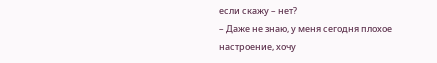если скажу – нет?
– Даже не знаю, у меня сегодня плохое настроение, хочу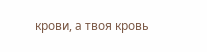крови, а твоя кровь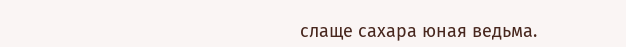слаще сахара юная ведьма.